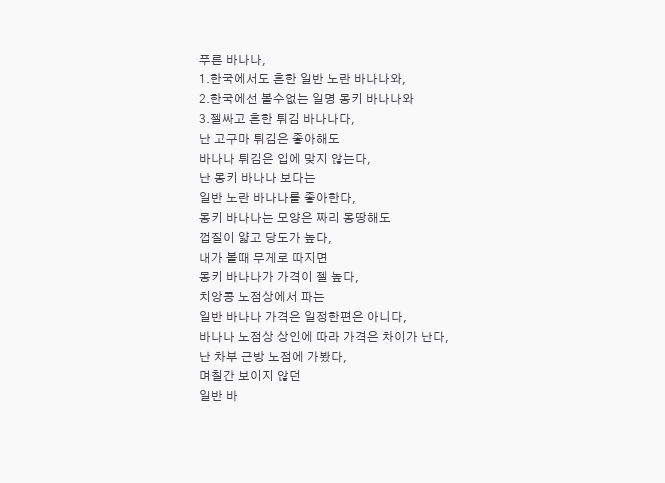푸른 바나나,
1.한국에서도 흔한 일반 노란 바나나와,
2.한국에선 볼수없는 일명 몽키 바나나와
3.젤싸고 흔한 튀김 바나나다,
난 고구마 튀김은 좋아해도
바나나 튀김은 입에 맞지 않는다,
난 몽키 바나나 보다는
일반 노란 바나나를 좋아한다,
몽키 바나나는 모양은 짜리 몽땅해도
껍질이 얇고 당도가 높다,
내가 볼때 무게로 따지면
몽키 바나나가 가격이 젤 높다,
치앙콩 노점상에서 파는
일반 바나나 가격은 일정한편은 아니다,
바나나 노점상 상인에 따라 가격은 차이가 난다,
난 차부 근방 노점에 가봤다,
며칠간 보이지 않던
일반 바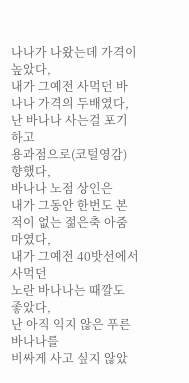나나가 나왔는데 가격이 높았다,
내가 그예전 사먹던 바나나 가격의 두배였다,
난 바나나 사는걸 포기하고
용과점으로(코털영감) 향했다,
바나나 노점 상인은
내가 그동안 한번도 본적이 없는 젊은축 아줌마였다,
내가 그예전 40밧선에서 사먹던
노란 바나나는 때깔도 좋았다,
난 아직 익지 않은 푸른 바나나를
비싸게 사고 싶지 않았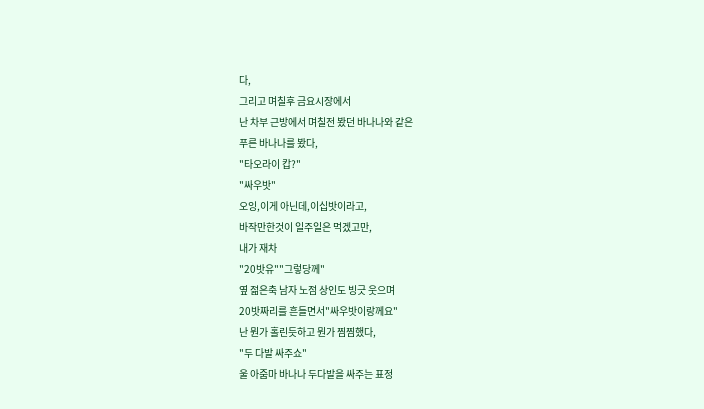다,
그리고 며칠후 금요시장에서
난 차부 근방에서 며칠전 봤던 바나나와 같은
푸른 바나나를 봤다,
"타오라이 캅?"
"싸우밧"
오잉,이게 아닌데,이십밧이라고,
바작만한것이 일주일은 먹겠고만,
내가 재차
"20밧유""그렇당께"
옆 젊은축 남자 노점 상인도 빙긋 웃으며
20밧짜리를 흔들면서"싸우밧이랑께요"
난 뭔가 홀린듯하고 뭔가 찜찜했다,
"두 다발 싸주쇼"
울 아줌마 바나나 두다발을 싸주는 표정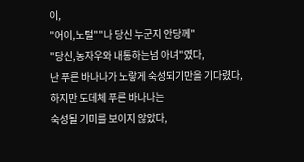이,
"어이,노털""나 당신 누군지 안당께"
"당신,농자우와 내통하는넘 아녀"였다,
난 푸른 바나나가 노랗게 숙성되기만을 기다렸다,
하지만 도데체 푸른 바나나는
숙성될 기미를 보이지 않았다,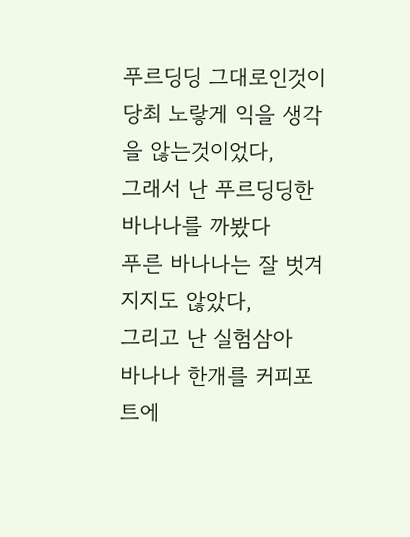푸르딩딩 그대로인것이
당최 노랗게 익을 생각을 않는것이었다,
그래서 난 푸르딩딩한 바나나를 까봤다
푸른 바나나는 잘 벗겨지지도 않았다,
그리고 난 실험삼아
바나나 한개를 커피포트에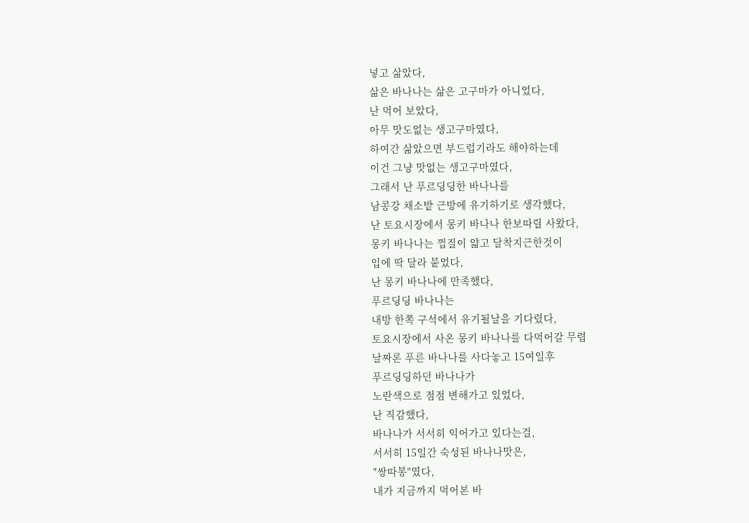넣고 삶았다,
삶은 바나나는 삶은 고구마가 아니었다,
난 먹어 보았다,
아무 맛도없는 생고구마였다,
하여간 삶았으면 부드럽기라도 해야하는데
이건 그냥 맛없는 생고구마였다,
그래서 난 푸르딩딩한 바나나를
남콩강 채소밭 근방에 유기하기로 생각했다,
난 토요시장에서 몽키 바나나 한보따릴 사왔다,
몽키 바나나는 껍질이 얇고 달착지근한것이
입에 딱 달라 붙었다,
난 몽키 바나나에 만족했다,
푸르딩딩 바나나는
내방 한쪽 구석에서 유기될날을 기다렸다,
토요시장에서 사온 몽키 바나나를 다먹어갈 무렵
날짜론 푸른 바나나를 사다놓고 15여일후
푸르딩딩하던 바나나가
노란색으로 점점 변해가고 있었다,
난 직감했다,
바나나가 서서히 익어가고 있다는걸,
서서히 15일간 숙성된 바나나맛은,
"쌍따봉"였다,
내가 지금까지 먹어본 바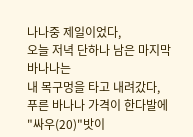나나중 제일이었다,
오늘 저녁 단하나 남은 마지막 바나나는
내 목구멍을 타고 내려갔다,
푸른 바나나 가격이 한다발에
"싸우(20)"밧이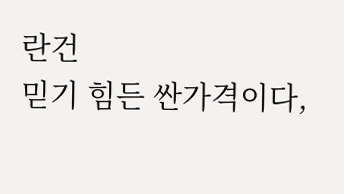란건
믿기 힘든 싼가격이다,